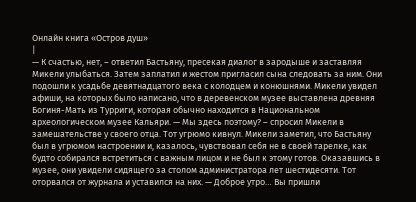Онлайн книга «Остров душ»
|
— К счастью, нет, – ответил Бастьяну, пресекая диалог в зародыше и заставляя Микели улыбаться. Затем заплатил и жестом пригласил сына следовать за ним. Они подошли к усадьбе девятнадцатого века с колодцем и конюшнями. Микели увидел афиши, на которых было написано, что в деревенском музее выставлена древняя Богиня-Мать из Турриги, которая обычно находится в Национальном археологическом музее Кальяри. — Мы здесь поэтому? – спросил Микели в замешательстве у своего отца. Тот угрюмо кивнул. Микели заметил, что Бастьяну был в угрюмом настроении и, казалось, чувствовал себя не в своей тарелке, как будто собирался встретиться с важным лицом и не был к этому готов. Оказавшись в музее, они увидели сидящего за столом администратора лет шестидесяти. Тот оторвался от журнала и уставился на них. — Доброе утро… Вы пришли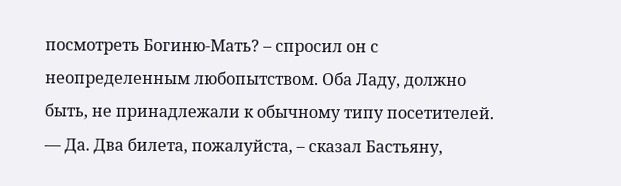посмотреть Богиню-Мать? – спросил он с неопределенным любопытством. Оба Ладу, должно быть, не принадлежали к обычному типу посетителей. — Да. Два билета, пожалуйста, – сказал Бастьяну,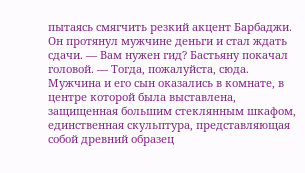пытаясь смягчить резкий акцент Барбаджи. Он протянул мужчине деньги и стал ждать сдачи. — Вам нужен гид? Бастьяну покачал головой. — Тогда, пожалуйста, сюда. Мужчина и его сын оказались в комнате, в центре которой была выставлена, защищенная большим стеклянным шкафом, единственная скульптура, представляющая собой древний образец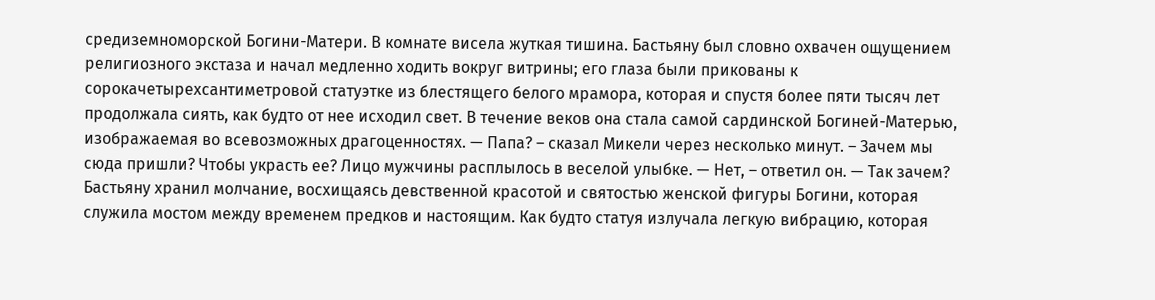средиземноморской Богини-Матери. В комнате висела жуткая тишина. Бастьяну был словно охвачен ощущением религиозного экстаза и начал медленно ходить вокруг витрины; его глаза были прикованы к сорокачетырехсантиметровой статуэтке из блестящего белого мрамора, которая и спустя более пяти тысяч лет продолжала сиять, как будто от нее исходил свет. В течение веков она стала самой сардинской Богиней-Матерью, изображаемая во всевозможных драгоценностях. — Папа? – сказал Микели через несколько минут. – Зачем мы сюда пришли? Чтобы украсть ее? Лицо мужчины расплылось в веселой улыбке. — Нет, – ответил он. — Так зачем? Бастьяну хранил молчание, восхищаясь девственной красотой и святостью женской фигуры Богини, которая служила мостом между временем предков и настоящим. Как будто статуя излучала легкую вибрацию, которая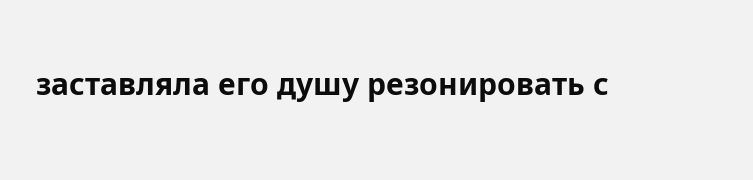заставляла его душу резонировать с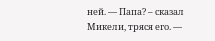ней. — Папа? – сказал Микели, тряся его. —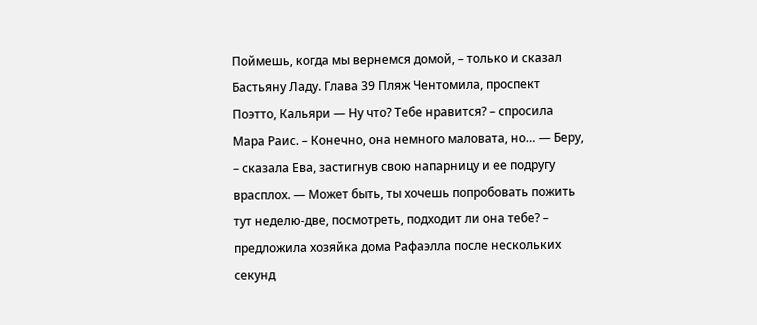Поймешь, когда мы вернемся домой, – только и сказал Бастьяну Ладу. Глава 39 Пляж Чентомила, проспект Поэтто, Кальяри — Ну что? Тебе нравится? – спросила Мара Раис. – Конечно, она немного маловата, но… — Беру, – сказала Ева, застигнув свою напарницу и ее подругу врасплох. — Может быть, ты хочешь попробовать пожить тут неделю-две, посмотреть, подходит ли она тебе? – предложила хозяйка дома Рафаэлла после нескольких секунд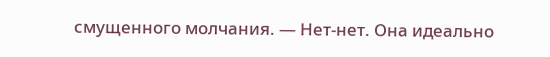смущенного молчания. — Нет-нет. Она идеально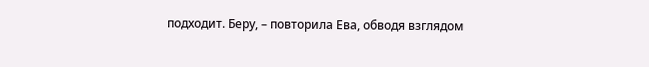подходит. Беру, – повторила Ева, обводя взглядом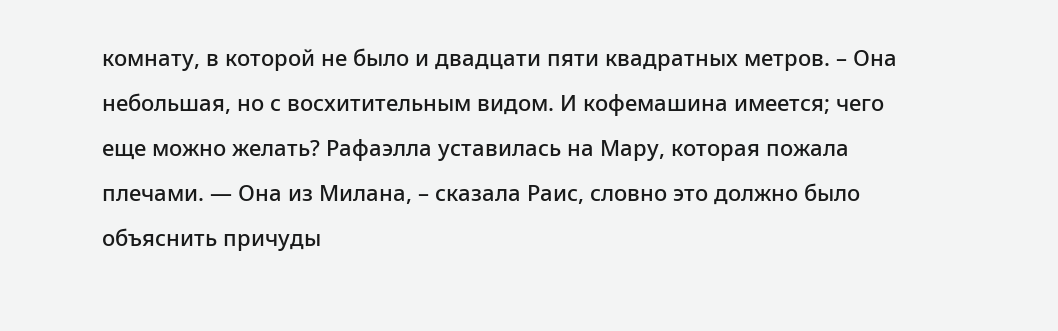комнату, в которой не было и двадцати пяти квадратных метров. – Она небольшая, но с восхитительным видом. И кофемашина имеется; чего еще можно желать? Рафаэлла уставилась на Мару, которая пожала плечами. — Она из Милана, – сказала Раис, словно это должно было объяснить причуды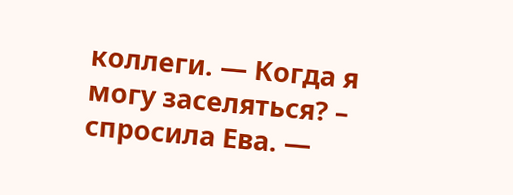коллеги. — Когда я могу заселяться? – спросила Ева. —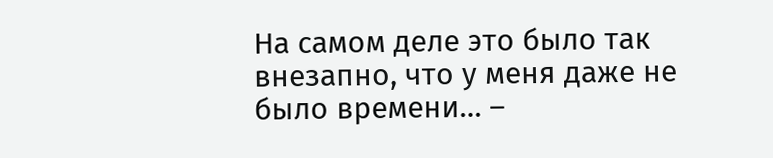На самом деле это было так внезапно, что у меня даже не было времени… –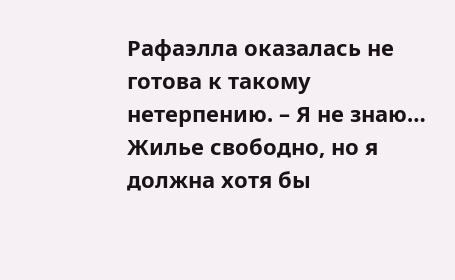Рафаэлла оказалась не готова к такому нетерпению. – Я не знаю… Жилье свободно, но я должна хотя бы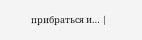прибраться и… |